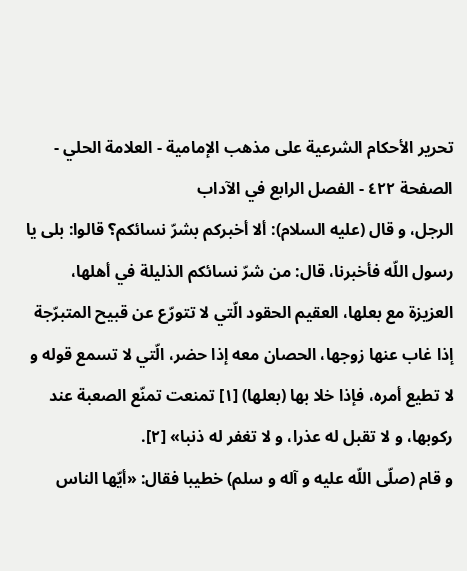تحرير الأحكام الشرعية على مذهب الإمامية - العلامة الحلي - الصفحة ٤٢٢ - الفصل الرابع في الآداب
الرجل، و قال (عليه السلام): ألا أخبركم بشرّ نسائكم؟ قالوا: بلى يا رسول اللّه فأخبرنا، قال: من شرّ نسائكم الذليلة في أهلها، العزيزة مع بعلها، العقيم الحقود الّتي لا تتورّع عن قبيح المتبرّجة إذا غاب عنها زوجها، الحصان معه إذا حضر، الّتي لا تسمع قوله و لا تطيع أمره، فإذا خلا بها (بعلها) [١] تمنعت تمنّع الصعبة عند ركوبها، و لا تقبل له عذرا، و لا تغفر له ذنبا» [٢].
و قام (صلّى اللّه عليه و آله و سلم) خطيبا فقال: «أيّها الناس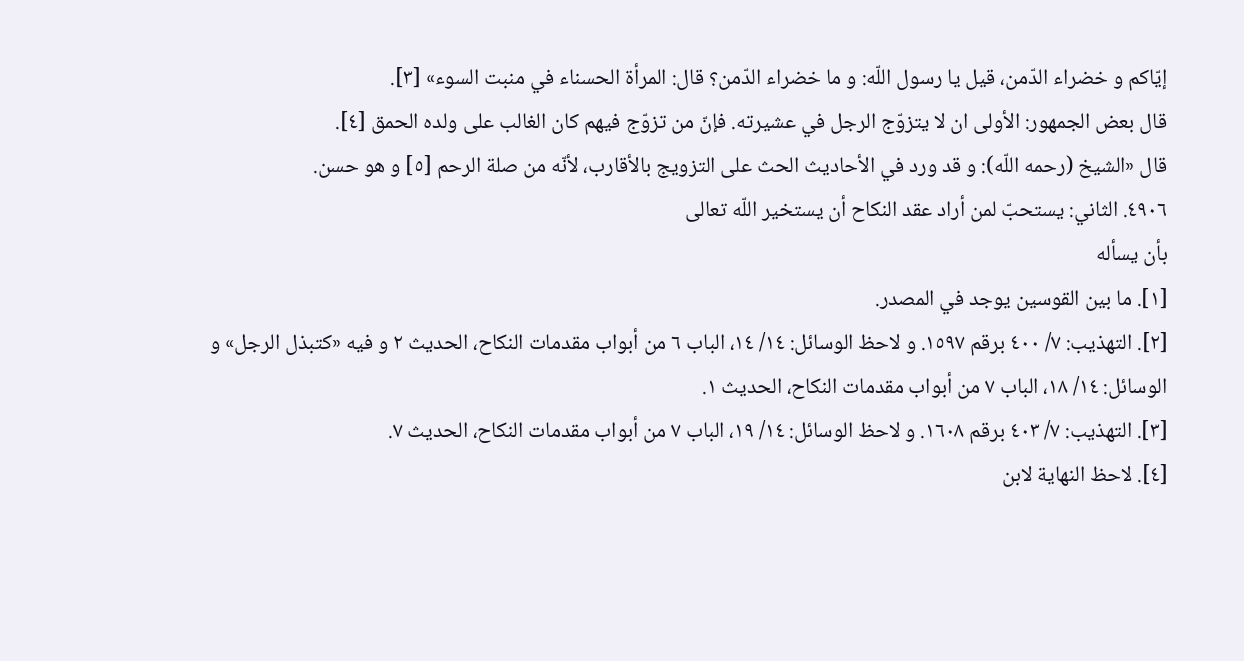إيّاكم و خضراء الدّمن، قيل يا رسول اللّه: و ما خضراء الدّمن؟ قال: المرأة الحسناء في منبت السوء» [٣].
قال بعض الجمهور: الأولى ان لا يتزوّج الرجل في عشيرته. فإنّ من تزوّج فيهم كان الغالب على ولده الحمق [٤].
قال «الشيخ (رحمه اللّه): و قد ورد في الأحاديث الحث على التزويج بالأقارب، لأنّه من صلة الرحم [٥] و هو حسن.
٤٩٠٦. الثاني: يستحبّ لمن أراد عقد النكاح أن يستخير اللّه تعالى
بأن يسأله
[١]. ما بين القوسين يوجد في المصدر.
[٢]. التهذيب: ٧/ ٤٠٠ برقم ١٥٩٧. و لاحظ الوسائل: ١٤/ ١٤، الباب ٦ من أبواب مقدمات النكاح، الحديث ٢ و فيه «كتبذل الرجل» و الوسائل: ١٤/ ١٨، الباب ٧ من أبواب مقدمات النكاح، الحديث ١.
[٣]. التهذيب: ٧/ ٤٠٣ برقم ١٦٠٨. و لاحظ الوسائل: ١٤/ ١٩، الباب ٧ من أبواب مقدمات النكاح، الحديث ٧.
[٤]. لاحظ النهاية لابن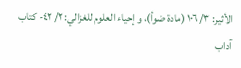الأثير: ٣/ ١٠٦ (مادة ضوأ)، و إحياء العلوم للغزالي: ٢/ ٤٢- كتاب آداب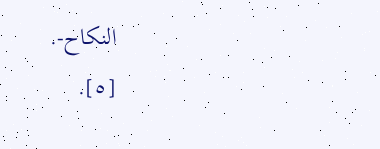النكاح-.
[٥].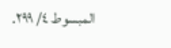المبسوط ٤/ ٢٩٩.